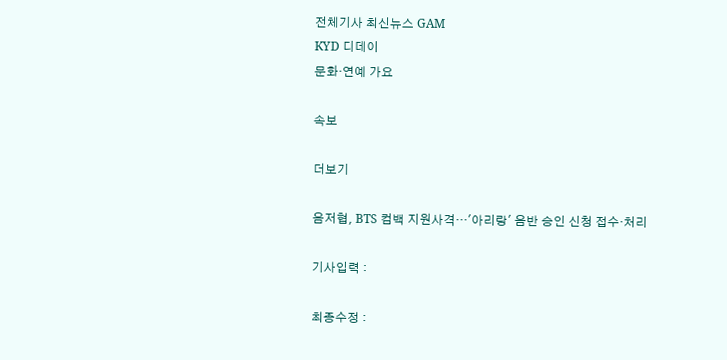전체기사 최신뉴스 GAM
KYD 디데이
문화·연예 가요

속보

더보기

음저협, BTS 컴백 지원사격…'아리랑' 음반 승인 신청 접수·처리

기사입력 :

최종수정 :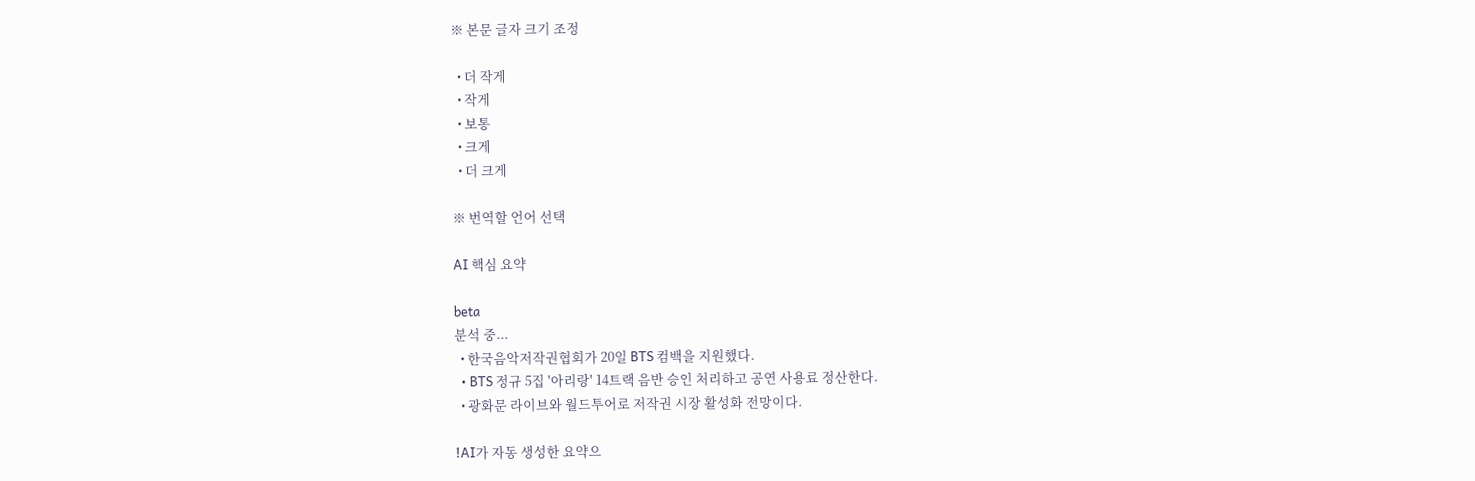※ 본문 글자 크기 조정

  • 더 작게
  • 작게
  • 보통
  • 크게
  • 더 크게

※ 번역할 언어 선택

AI 핵심 요약

beta
분석 중...
  • 한국음악저작권협회가 20일 BTS 컴백을 지원했다.
  • BTS 정규 5집 '아리랑' 14트랙 음반 승인 처리하고 공연 사용료 정산한다.
  • 광화문 라이브와 월드투어로 저작권 시장 활성화 전망이다.

!AI가 자동 생성한 요약으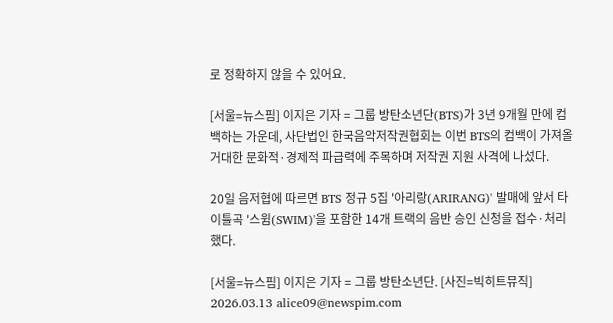로 정확하지 않을 수 있어요.

[서울=뉴스핌] 이지은 기자 = 그룹 방탄소년단(BTS)가 3년 9개월 만에 컴백하는 가운데, 사단법인 한국음악저작권협회는 이번 BTS의 컴백이 가져올 거대한 문화적·경제적 파급력에 주목하며 저작권 지원 사격에 나섰다.

20일 음저협에 따르면 BTS 정규 5집 '아리랑(ARIRANG)' 발매에 앞서 타이틀곡 '스윔(SWIM)'을 포함한 14개 트랙의 음반 승인 신청을 접수·처리했다.

[서울=뉴스핌] 이지은 기자 = 그룹 방탄소년단. [사진=빅히트뮤직] 2026.03.13 alice09@newspim.com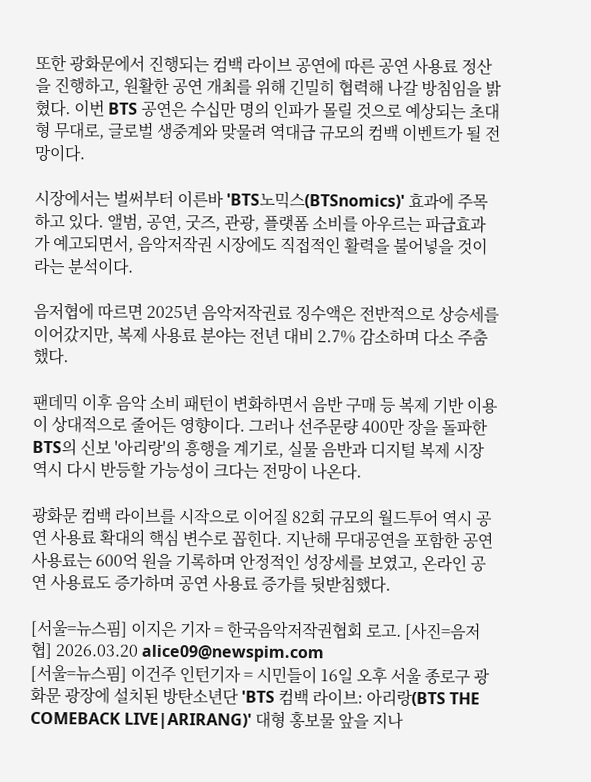또한 광화문에서 진행되는 컴백 라이브 공연에 따른 공연 사용료 정산을 진행하고, 원활한 공연 개최를 위해 긴밀히 협력해 나갈 방침임을 밝혔다. 이번 BTS 공연은 수십만 명의 인파가 몰릴 것으로 예상되는 초대형 무대로, 글로벌 생중계와 맞물려 역대급 규모의 컴백 이벤트가 될 전망이다.

시장에서는 벌써부터 이른바 'BTS노믹스(BTSnomics)' 효과에 주목하고 있다. 앨범, 공연, 굿즈, 관광, 플랫폼 소비를 아우르는 파급효과가 예고되면서, 음악저작권 시장에도 직접적인 활력을 불어넣을 것이라는 분석이다.

음저협에 따르면 2025년 음악저작권료 징수액은 전반적으로 상승세를 이어갔지만, 복제 사용료 분야는 전년 대비 2.7% 감소하며 다소 주춤했다.

팬데믹 이후 음악 소비 패턴이 변화하면서 음반 구매 등 복제 기반 이용이 상대적으로 줄어든 영향이다. 그러나 선주문량 400만 장을 돌파한 BTS의 신보 '아리랑'의 흥행을 계기로, 실물 음반과 디지털 복제 시장 역시 다시 반등할 가능성이 크다는 전망이 나온다.

광화문 컴백 라이브를 시작으로 이어질 82회 규모의 월드투어 역시 공연 사용료 확대의 핵심 변수로 꼽힌다. 지난해 무대공연을 포함한 공연 사용료는 600억 원을 기록하며 안정적인 성장세를 보였고, 온라인 공연 사용료도 증가하며 공연 사용료 증가를 뒷받침했다.

[서울=뉴스핌] 이지은 기자 = 한국음악저작권협회 로고. [사진=음저협] 2026.03.20 alice09@newspim.com
[서울=뉴스핌] 이건주 인턴기자 = 시민들이 16일 오후 서울 종로구 광화문 광장에 설치된 방탄소년단 'BTS 컴백 라이브: 아리랑(BTS THE COMEBACK LIVE|ARIRANG)' 대형 홍보물 앞을 지나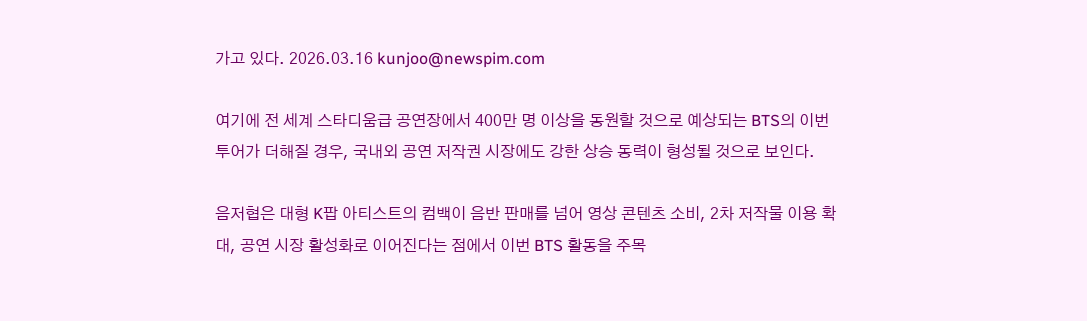가고 있다. 2026.03.16 kunjoo@newspim.com

여기에 전 세계 스타디움급 공연장에서 400만 명 이상을 동원할 것으로 예상되는 BTS의 이번 투어가 더해질 경우, 국내외 공연 저작권 시장에도 강한 상승 동력이 형성될 것으로 보인다.

음저협은 대형 K팝 아티스트의 컴백이 음반 판매를 넘어 영상 콘텐츠 소비, 2차 저작물 이용 확대, 공연 시장 활성화로 이어진다는 점에서 이번 BTS 활동을 주목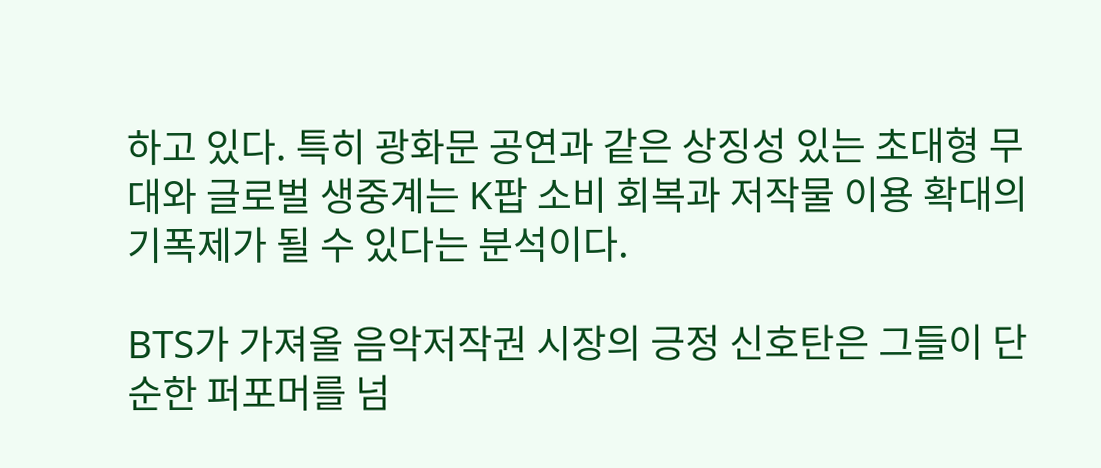하고 있다. 특히 광화문 공연과 같은 상징성 있는 초대형 무대와 글로벌 생중계는 K팝 소비 회복과 저작물 이용 확대의 기폭제가 될 수 있다는 분석이다.

BTS가 가져올 음악저작권 시장의 긍정 신호탄은 그들이 단순한 퍼포머를 넘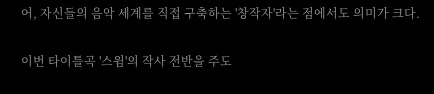어, 자신들의 음악 세계를 직접 구축하는 '창작자'라는 점에서도 의미가 크다.

이번 타이틀곡 '스윔'의 작사 전반을 주도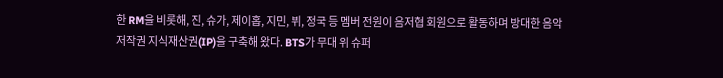한 RM을 비롯해, 진, 슈가, 제이홉, 지민, 뷔, 정국 등 멤버 전원이 음저협 회원으로 활동하며 방대한 음악 저작권 지식재산권(IP)을 구축해 왔다. BTS가 무대 위 슈퍼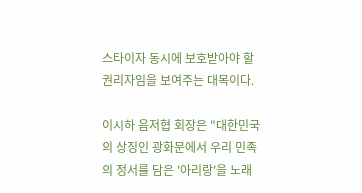스타이자 동시에 보호받아야 할 권리자임을 보여주는 대목이다.

이시하 음저협 회장은 "대한민국의 상징인 광화문에서 우리 민족의 정서를 담은 '아리랑'을 노래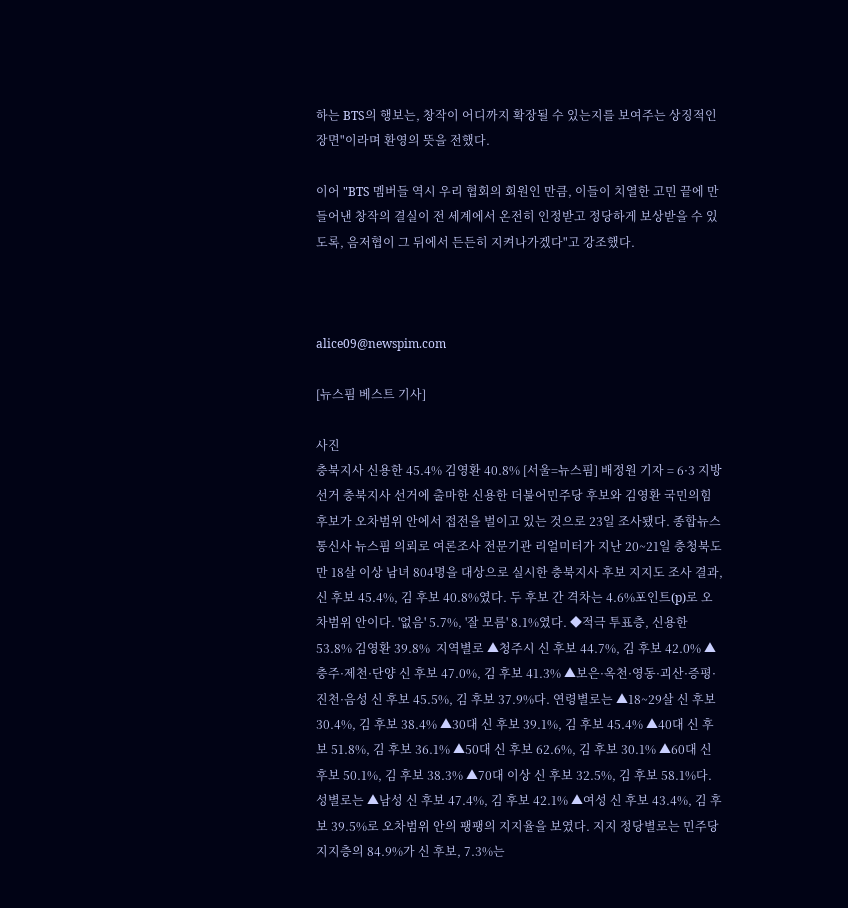하는 BTS의 행보는, 창작이 어디까지 확장될 수 있는지를 보여주는 상징적인 장면"이라며 환영의 뜻을 전했다.

이어 "BTS 멤버들 역시 우리 협회의 회원인 만큼, 이들이 치열한 고민 끝에 만들어낸 창작의 결실이 전 세계에서 온전히 인정받고 정당하게 보상받을 수 있도록, 음저협이 그 뒤에서 든든히 지켜나가겠다"고 강조했다.



alice09@newspim.com

[뉴스핌 베스트 기사]

사진
충북지사 신용한 45.4% 김영환 40.8% [서울=뉴스핌] 배정원 기자 = 6·3 지방선거 충북지사 선거에 출마한 신용한 더불어민주당 후보와 김영환 국민의힘 후보가 오차범위 안에서 접전을 벌이고 있는 것으로 23일 조사됐다. 종합뉴스통신사 뉴스핌 의뢰로 여론조사 전문기관 리얼미터가 지난 20~21일 충청북도 만 18살 이상 남녀 804명을 대상으로 실시한 충북지사 후보 지지도 조사 결과, 신 후보 45.4%, 김 후보 40.8%였다. 두 후보 간 격차는 4.6%포인트(p)로 오차범위 안이다. '없음' 5.7%, '잘 모름' 8.1%였다. ◆적극 투표층, 신용한 53.8% 김영환 39.8%  지역별로 ▲청주시 신 후보 44.7%, 김 후보 42.0% ▲충주·제천·단양 신 후보 47.0%, 김 후보 41.3% ▲보은·옥천·영동·괴산·증평·진천·음성 신 후보 45.5%, 김 후보 37.9%다. 연령별로는 ▲18~29살 신 후보 30.4%, 김 후보 38.4% ▲30대 신 후보 39.1%, 김 후보 45.4% ▲40대 신 후보 51.8%, 김 후보 36.1% ▲50대 신 후보 62.6%, 김 후보 30.1% ▲60대 신 후보 50.1%, 김 후보 38.3% ▲70대 이상 신 후보 32.5%, 김 후보 58.1%다. 성별로는 ▲남성 신 후보 47.4%, 김 후보 42.1% ▲여성 신 후보 43.4%, 김 후보 39.5%로 오차범위 안의 팽팽의 지지율을 보였다. 지지 정당별로는 민주당 지지층의 84.9%가 신 후보, 7.3%는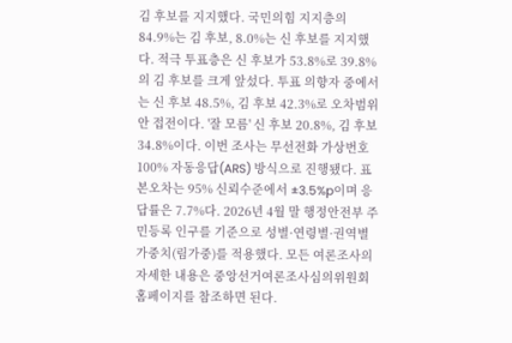김 후보를 지지했다. 국민의힘 지지층의 84.9%는 김 후보, 8.0%는 신 후보를 지지했다. 적극 투표층은 신 후보가 53.8%로 39.8%의 김 후보를 크게 앞섰다. 투표 의향자 중에서는 신 후보 48.5%, 김 후보 42.3%로 오차범위 안 접전이다. '잘 모름' 신 후보 20.8%, 김 후보 34.8%이다. 이번 조사는 무선전화 가상번호 100% 자동응답(ARS) 방식으로 진행됐다. 표본오차는 95% 신뢰수준에서 ±3.5%p이며 응답률은 7.7%다. 2026년 4월 말 행정안전부 주민등록 인구를 기준으로 성별·연령별·권역별 가중치(림가중)를 적용했다. 모든 여론조사의 자세한 내용은 중앙선거여론조사심의위원회 홈페이지를 참조하면 된다.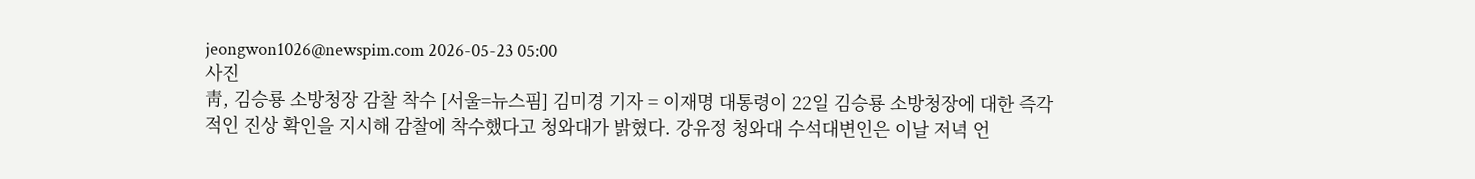jeongwon1026@newspim.com 2026-05-23 05:00
사진
靑, 김승룡 소방청장 감찰 착수 [서울=뉴스핌] 김미경 기자 = 이재명 대통령이 22일 김승룡 소방청장에 대한 즉각적인 진상 확인을 지시해 감찰에 착수했다고 청와대가 밝혔다. 강유정 청와대 수석대변인은 이날 저녁 언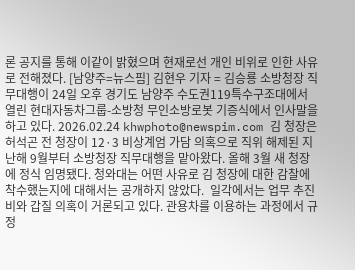론 공지를 통해 이같이 밝혔으며 현재로선 개인 비위로 인한 사유로 전해졌다. [남양주=뉴스핌] 김현우 기자 = 김승룡 소방청장 직무대행이 24일 오후 경기도 남양주 수도권119특수구조대에서 열린 현대자동차그룹-소방청 무인소방로봇 기증식에서 인사말을 하고 있다. 2026.02.24 khwphoto@newspim.com 김 청장은 허석곤 전 청장이 12·3 비상계엄 가담 의혹으로 직위 해제된 지난해 9월부터 소방청장 직무대행을 맡아왔다. 올해 3월 새 청장에 정식 임명됐다. 청와대는 어떤 사유로 김 청장에 대한 감찰에 착수했는지에 대해서는 공개하지 않았다.  일각에서는 업무 추진비와 갑질 의혹이 거론되고 있다. 관용차를 이용하는 과정에서 규정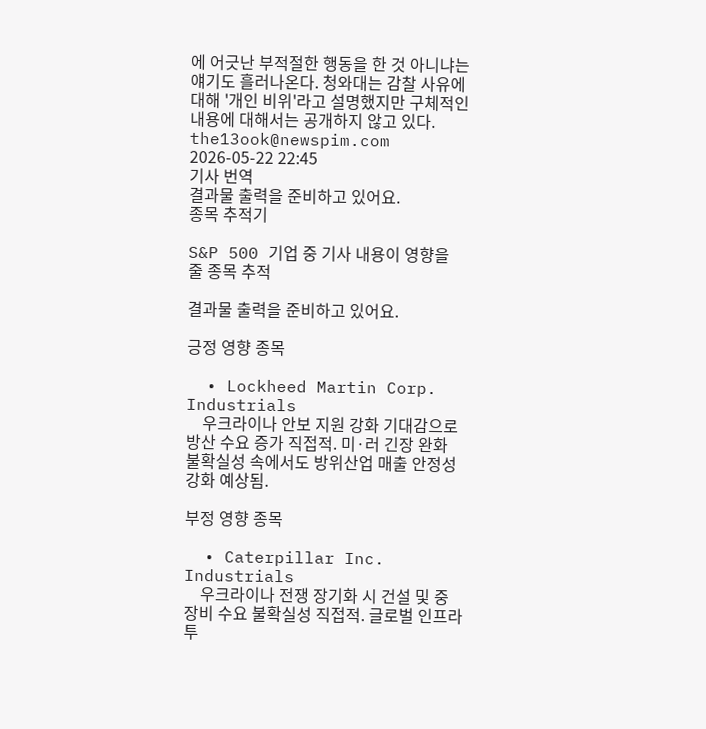에 어긋난 부적절한 행동을 한 것 아니냐는 얘기도 흘러나온다. 청와대는 감찰 사유에 대해 '개인 비위'라고 설명했지만 구체적인 내용에 대해서는 공개하지 않고 있다. the13ook@newspim.com 2026-05-22 22:45
기사 번역
결과물 출력을 준비하고 있어요.
종목 추적기

S&P 500 기업 중 기사 내용이 영향을 줄 종목 추적

결과물 출력을 준비하고 있어요.

긍정 영향 종목

  • Lockheed Martin Corp. Industrials
    우크라이나 안보 지원 강화 기대감으로 방산 수요 증가 직접적. 미·러 긴장 완화 불확실성 속에서도 방위산업 매출 안정성 강화 예상됨.

부정 영향 종목

  • Caterpillar Inc. Industrials
    우크라이나 전쟁 장기화 시 건설 및 중장비 수요 불확실성 직접적. 글로벌 인프라 투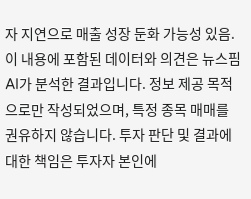자 지연으로 매출 성장 둔화 가능성 있음.
이 내용에 포함된 데이터와 의견은 뉴스핌 AI가 분석한 결과입니다. 정보 제공 목적으로만 작성되었으며, 특정 종목 매매를 권유하지 않습니다. 투자 판단 및 결과에 대한 책임은 투자자 본인에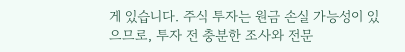게 있습니다. 주식 투자는 원금 손실 가능성이 있으므로, 투자 전 충분한 조사와 전문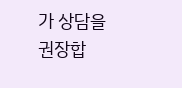가 상담을 권장합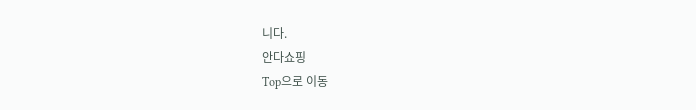니다.
안다쇼핑
Top으로 이동